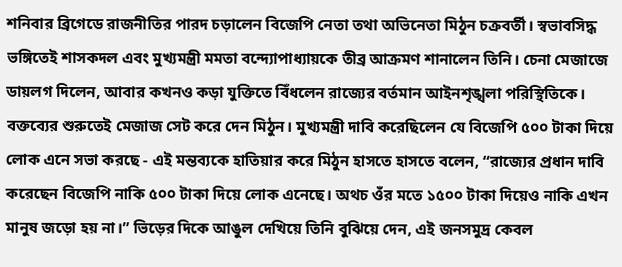শনিবার ব্রিগেডে রাজনীতির পারদ চড়ালেন বিজেপি নেতা তথা অভিনেতা মিঠুন চক্রবর্তী। স্বভাবসিদ্ধ ভঙ্গিতেই শাসকদল এবং মুখ্যমন্ত্রী মমতা বন্দ্যোপাধ্যায়কে তীব্র আক্রমণ শানালেন তিনি। চেনা মেজাজে ডায়লগ দিলেন, আবার কখনও কড়া যুক্তিতে বিঁধলেন রাজ্যের বর্তমান আইনশৃঙ্খলা পরিস্থিতিকে।
বক্তব্যের শুরুতেই মেজাজ সেট করে দেন মিঠুন। মুখ্যমন্ত্রী দাবি করেছিলেন যে বিজেপি ৫০০ টাকা দিয়ে লোক এনে সভা করছে - এই মন্তব্যকে হাতিয়ার করে মিঠুন হাসতে হাসতে বলেন, “রাজ্যের প্রধান দাবি করেছেন বিজেপি নাকি ৫০০ টাকা দিয়ে লোক এনেছে। অথচ ওঁর মতে ১৫০০ টাকা দিয়েও নাকি এখন মানুষ জড়ো হয় না।” ভিড়ের দিকে আঙুল দেখিয়ে তিনি বুঝিয়ে দেন, এই জনসমুদ্র কেবল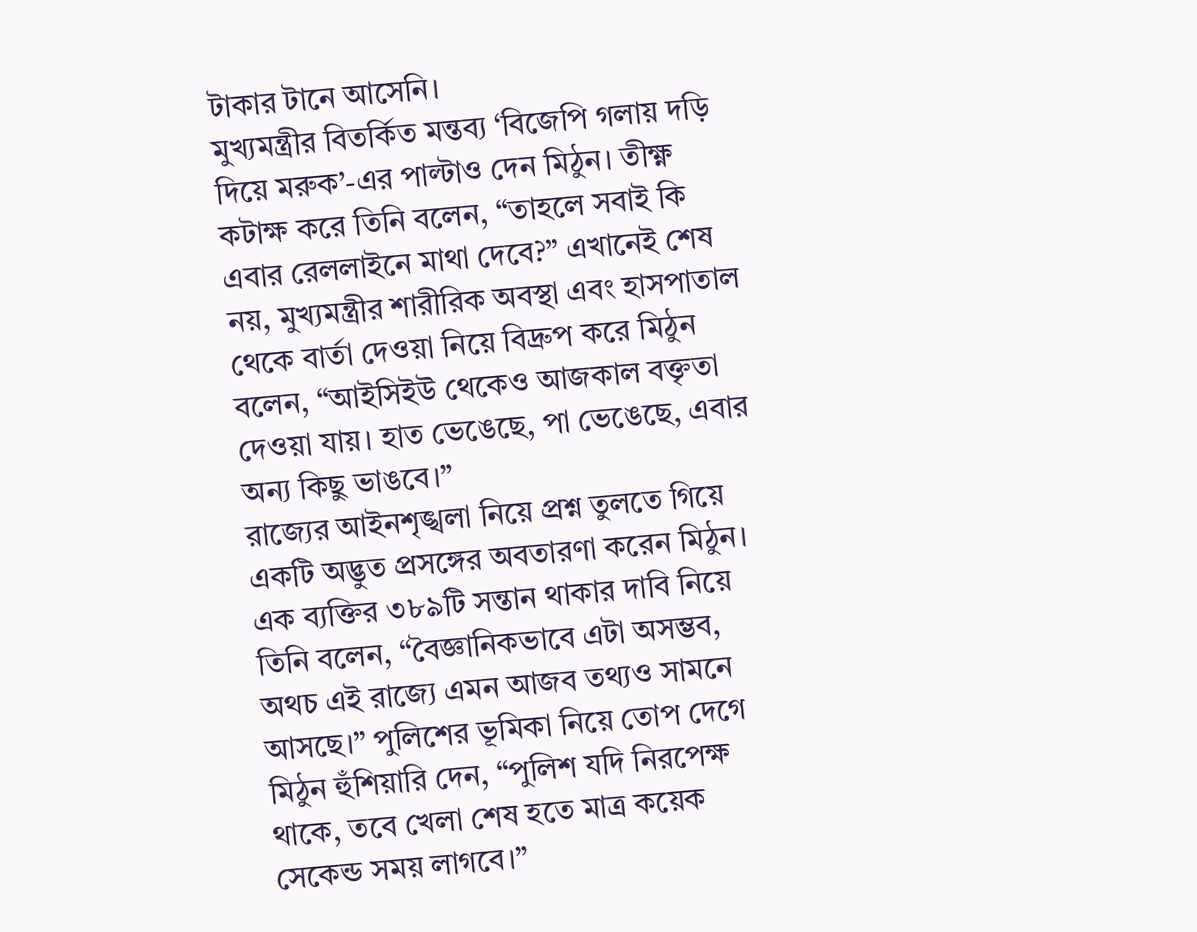টাকার টানে আসেনি।
মুখ্যমন্ত্রীর বিতর্কিত মন্তব্য ‘বিজেপি গলায় দড়ি দিয়ে মরুক’-এর পাল্টাও দেন মিঠুন। তীক্ষ্ণ কটাক্ষ করে তিনি বলেন, “তাহলে সবাই কি এবার রেললাইনে মাথা দেবে?” এখানেই শেষ নয়, মুখ্যমন্ত্রীর শারীরিক অবস্থা এবং হাসপাতাল থেকে বার্তা দেওয়া নিয়ে বিদ্রুপ করে মিঠুন বলেন, “আইসিইউ থেকেও আজকাল বক্তৃতা দেওয়া যায়। হাত ভেঙেছে, পা ভেঙেছে, এবার অন্য কিছু ভাঙবে।”
রাজ্যের আইনশৃঙ্খলা নিয়ে প্রশ্ন তুলতে গিয়ে একটি অদ্ভুত প্রসঙ্গের অবতারণা করেন মিঠুন। এক ব্যক্তির ৩৮৯টি সন্তান থাকার দাবি নিয়ে তিনি বলেন, “বৈজ্ঞানিকভাবে এটা অসম্ভব, অথচ এই রাজ্যে এমন আজব তথ্যও সামনে আসছে।” পুলিশের ভূমিকা নিয়ে তোপ দেগে মিঠুন হুঁশিয়ারি দেন, “পুলিশ যদি নিরপেক্ষ থাকে, তবে খেলা শেষ হতে মাত্র কয়েক সেকেন্ড সময় লাগবে।”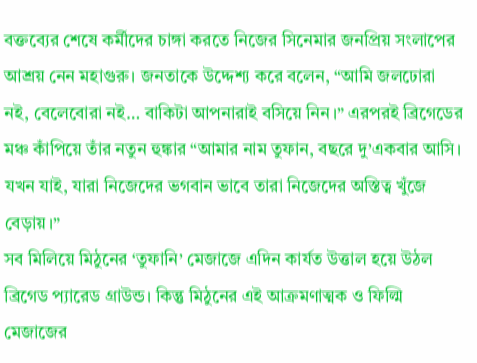বক্তব্যের শেষে কর্মীদের চাঙ্গা করতে নিজের সিনেমার জনপ্রিয় সংলাপের আশ্রয় নেন মহাগুরু। জনতাকে উদ্দেশ্য করে বলেন, “আমি জলঢোরা নই, বেলেবোরা নই… বাকিটা আপনারাই বসিয়ে নিন।” এরপরই ব্রিগেডের মঞ্চ কাঁপিয়ে তাঁর নতুন হুঙ্কার “আমার নাম তুফান, বছরে দু’একবার আসি। যখন যাই, যারা নিজেদের ভগবান ভাবে তারা নিজেদের অস্তিত্ব খুঁজে বেড়ায়।”
সব মিলিয়ে মিঠুনের ‘তুফানি’ মেজাজে এদিন কার্যত উত্তাল হয়ে উঠল ব্রিগেড প্যারেড গ্রাউন্ড। কিন্তু মিঠুনের এই আক্রমণাত্মক ও ফিল্মি মেজাজের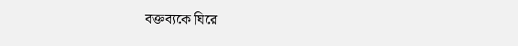বক্তব্যকে ঘিরে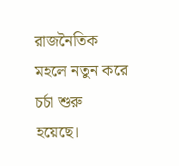রাজনৈতিক মহলে নতুন করে চর্চা শুরু হয়েছে।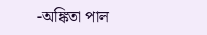-অঙ্কিতা পাল